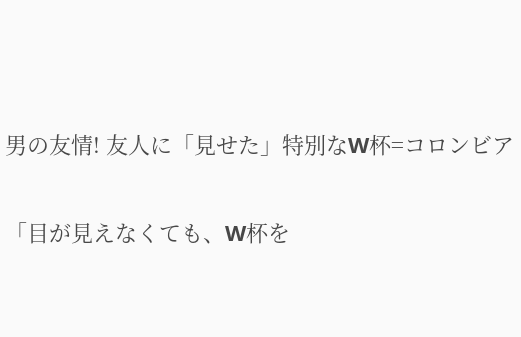男の友情! 友人に「見せた」特別なW杯=コロンビア

「目が見えなくても、W杯を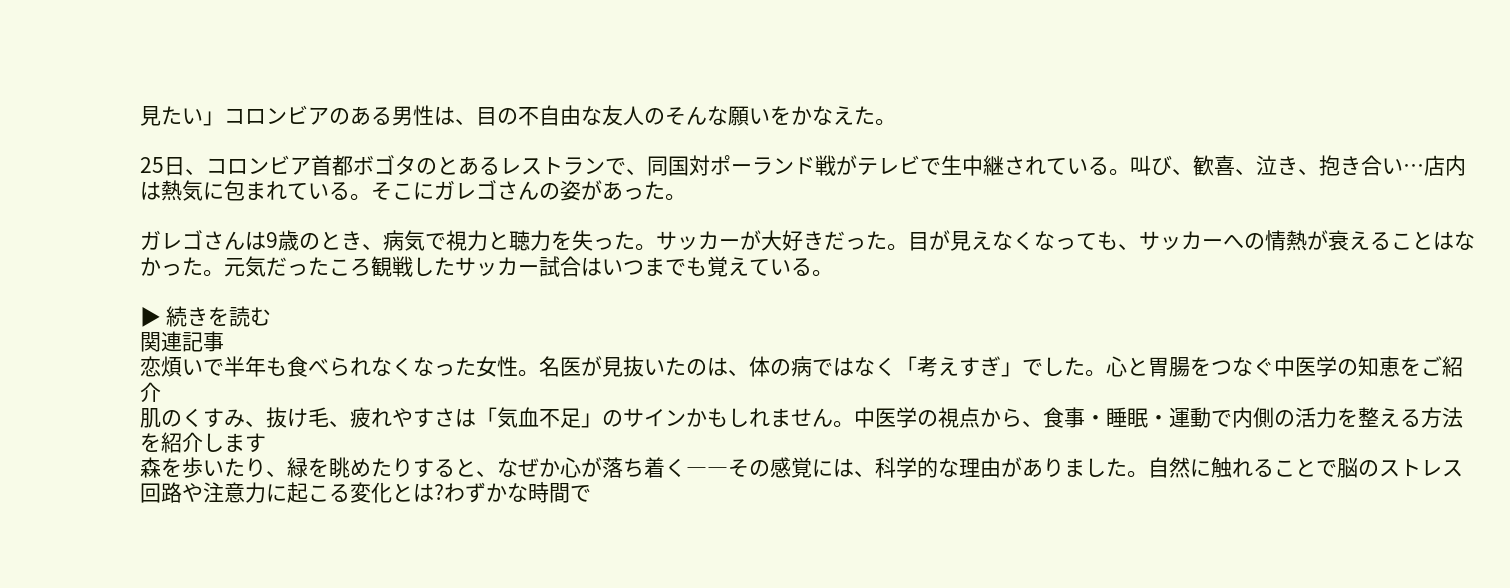見たい」コロンビアのある男性は、目の不自由な友人のそんな願いをかなえた。

25日、コロンビア首都ボゴタのとあるレストランで、同国対ポーランド戦がテレビで生中継されている。叫び、歓喜、泣き、抱き合い…店内は熱気に包まれている。そこにガレゴさんの姿があった。

ガレゴさんは9歳のとき、病気で視力と聴力を失った。サッカーが大好きだった。目が見えなくなっても、サッカーへの情熱が衰えることはなかった。元気だったころ観戦したサッカー試合はいつまでも覚えている。

▶ 続きを読む
関連記事
恋煩いで半年も食べられなくなった女性。名医が見抜いたのは、体の病ではなく「考えすぎ」でした。心と胃腸をつなぐ中医学の知恵をご紹介
肌のくすみ、抜け毛、疲れやすさは「気血不足」のサインかもしれません。中医学の視点から、食事・睡眠・運動で内側の活力を整える方法を紹介します
森を歩いたり、緑を眺めたりすると、なぜか心が落ち着く――その感覚には、科学的な理由がありました。自然に触れることで脳のストレス回路や注意力に起こる変化とは?わずかな時間で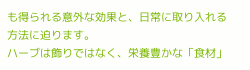も得られる意外な効果と、日常に取り入れる方法に迫ります。
ハーブは飾りではなく、栄養豊かな「食材」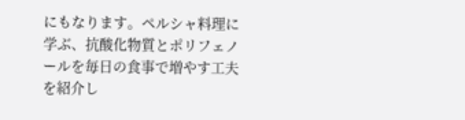にもなります。ペルシャ料理に学ぶ、抗酸化物質とポリフェノールを毎日の食事で増やす工夫を紹介し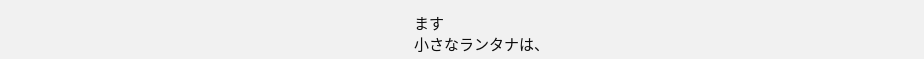ます
小さなランタナは、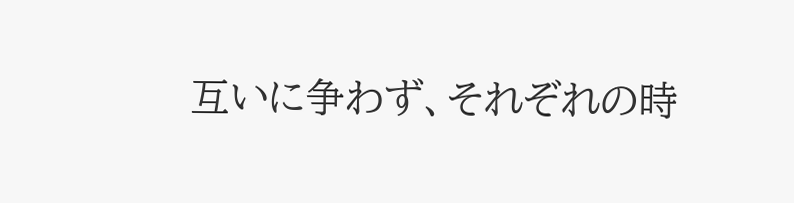互いに争わず、それぞれの時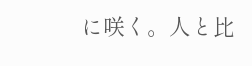に咲く。人と比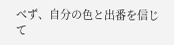べず、自分の色と出番を信じて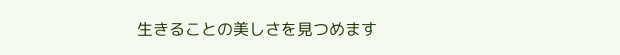生きることの美しさを見つめます